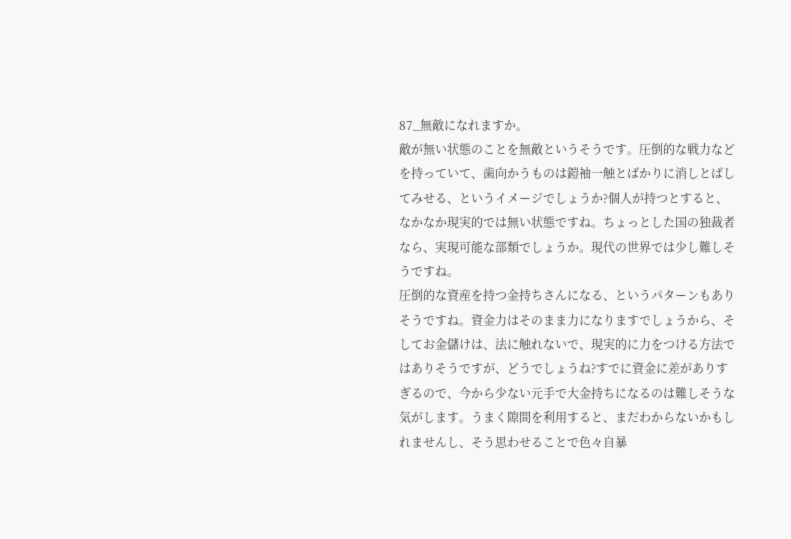87_無敵になれますか。
敵が無い状態のことを無敵というそうです。圧倒的な戦力などを持っていて、歯向かうものは鎧袖一触とばかりに消しとばしてみせる、というイメージでしょうか?個人が持つとすると、なかなか現実的では無い状態ですね。ちょっとした国の独裁者なら、実現可能な部類でしょうか。現代の世界では少し難しそうですね。
圧倒的な資産を持つ金持ちさんになる、というパターンもありそうですね。資金力はそのまま力になりますでしょうから、そしてお金儲けは、法に触れないで、現実的に力をつける方法ではありそうですが、どうでしょうね?すでに資金に差がありすぎるので、今から少ない元手で大金持ちになるのは難しそうな気がします。うまく隙間を利用すると、まだわからないかもしれませんし、そう思わせることで色々自暴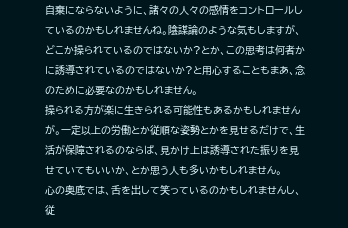自棄にならないように、諸々の人々の感情をコントロールしているのかもしれませんね。陰謀論のような気もしますが、どこか操られているのではないか?とか、この思考は何者かに誘導されているのではないか?と用心することもまあ、念のために必要なのかもしれません。
操られる方が楽に生きられる可能性もあるかもしれませんが。一定以上の労働とか従順な姿勢とかを見せるだけで、生活が保障されるのならば、見かけ上は誘導された振りを見せていてもいいか、とか思う人も多いかもしれません。
心の奥底では、舌を出して笑っているのかもしれませんし、従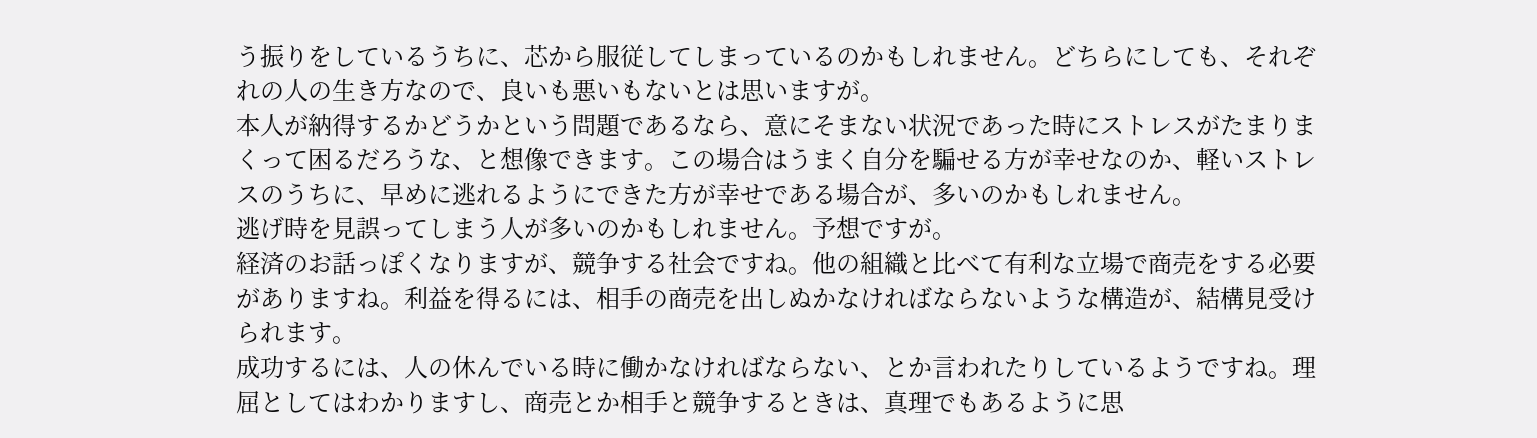う振りをしているうちに、芯から服従してしまっているのかもしれません。どちらにしても、それぞれの人の生き方なので、良いも悪いもないとは思いますが。
本人が納得するかどうかという問題であるなら、意にそまない状況であった時にストレスがたまりまくって困るだろうな、と想像できます。この場合はうまく自分を騙せる方が幸せなのか、軽いストレスのうちに、早めに逃れるようにできた方が幸せである場合が、多いのかもしれません。
逃げ時を見誤ってしまう人が多いのかもしれません。予想ですが。
経済のお話っぽくなりますが、競争する社会ですね。他の組織と比べて有利な立場で商売をする必要がありますね。利益を得るには、相手の商売を出しぬかなければならないような構造が、結構見受けられます。
成功するには、人の休んでいる時に働かなければならない、とか言われたりしているようですね。理屈としてはわかりますし、商売とか相手と競争するときは、真理でもあるように思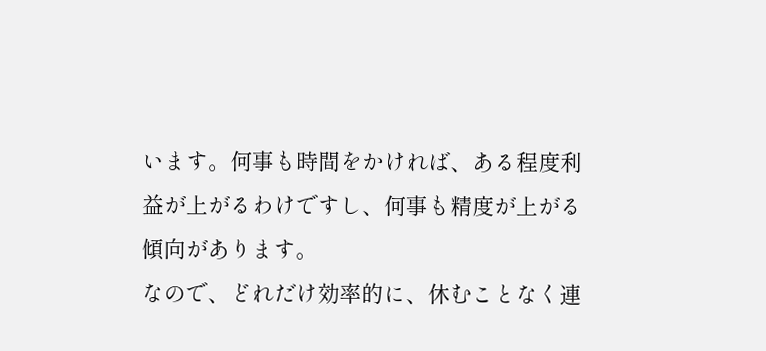います。何事も時間をかければ、ある程度利益が上がるわけですし、何事も精度が上がる傾向があります。
なので、どれだけ効率的に、休むことなく連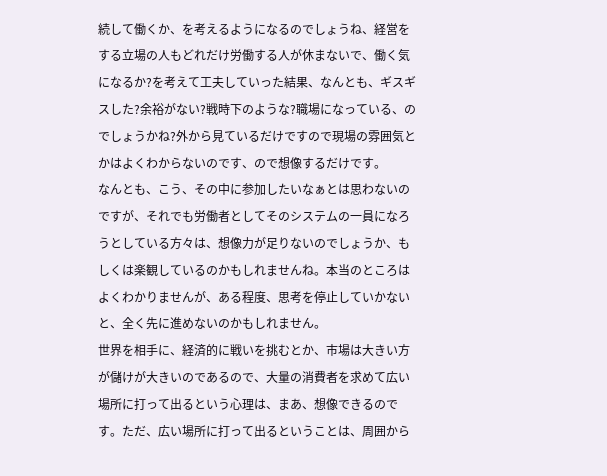続して働くか、を考えるようになるのでしょうね、経営をする立場の人もどれだけ労働する人が休まないで、働く気になるか?を考えて工夫していった結果、なんとも、ギスギスした?余裕がない?戦時下のような?職場になっている、のでしょうかね?外から見ているだけですので現場の雰囲気とかはよくわからないのです、ので想像するだけです。
なんとも、こう、その中に参加したいなぁとは思わないのですが、それでも労働者としてそのシステムの一員になろうとしている方々は、想像力が足りないのでしょうか、もしくは楽観しているのかもしれませんね。本当のところはよくわかりませんが、ある程度、思考を停止していかないと、全く先に進めないのかもしれません。
世界を相手に、経済的に戦いを挑むとか、市場は大きい方が儲けが大きいのであるので、大量の消費者を求めて広い場所に打って出るという心理は、まあ、想像できるのです。ただ、広い場所に打って出るということは、周囲から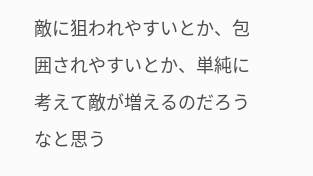敵に狙われやすいとか、包囲されやすいとか、単純に考えて敵が増えるのだろうなと思う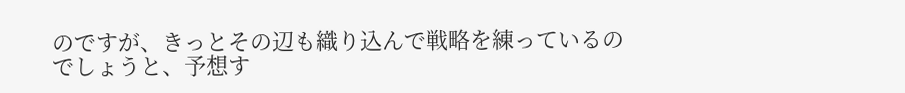のですが、きっとその辺も織り込んで戦略を練っているのでしょうと、予想す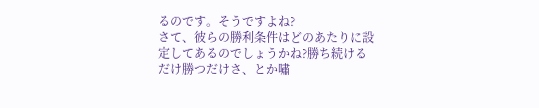るのです。そうですよね?
さて、彼らの勝利条件はどのあたりに設定してあるのでしょうかね?勝ち続けるだけ勝つだけさ、とか嘯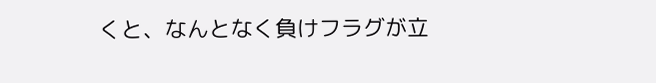くと、なんとなく負けフラグが立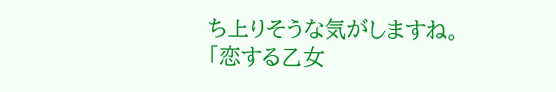ち上りそうな気がしますね。
「恋する乙女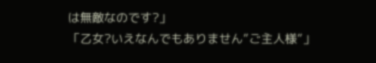は無敵なのです?」
「乙女?いえなんでもありません”ご主人様”」